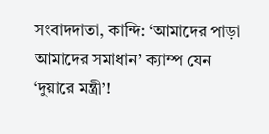সংবাদদাতা, কান্দি: ‘আমাদের পাড়া আমাদের সমাধান’ ক্যাম্প যেন ‘দুয়ারে মন্ত্রী’!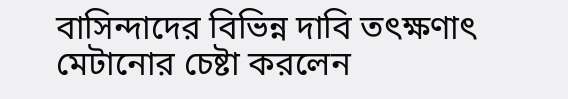বাসিন্দাদের বিভিন্ন দাবি তৎক্ষণাৎ মেটানোর চেষ্টা করলেন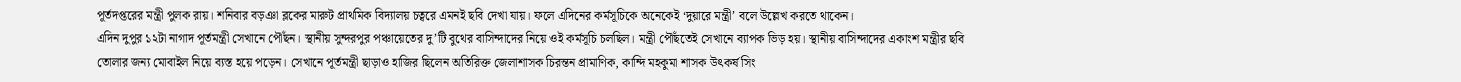পূর্তদপ্তরের মন্ত্রী পুলক রায়। শনিবার বড়ঞা ব্লকের মারুট প্রাথমিক বিদ্যালয় চত্বরে এমনই ছবি দেখা যায়। ফলে এদিনের কর্মসূচিকে অনেকেই ‘দুয়ারে মন্ত্রী’ বলে উল্লেখ করতে থাকেন।
এদিন দুপুর ১২টা নাগাদ পূর্তমন্ত্রী সেখানে পৌঁছন। স্থানীয় সুন্দরপুর পঞ্চায়েতের দু’টি বুথের বাসিন্দাদের নিয়ে ওই কর্মসূচি চলছিল। মন্ত্রী পৌঁছতেই সেখানে ব্যাপক ভিড় হয়। স্থানীয় বাসিন্দাদের একাংশ মন্ত্রীর ছবি তোলার জন্য মোবাইল নিয়ে ব্যস্ত হয়ে পড়েন। সেখানে পূর্তমন্ত্রী ছাড়াও হাজির ছিলেন অতিরিক্ত জেলাশাসক চিরন্তন প্রামাণিক, কান্দি মহকুমা শাসক উৎকর্ষ সিং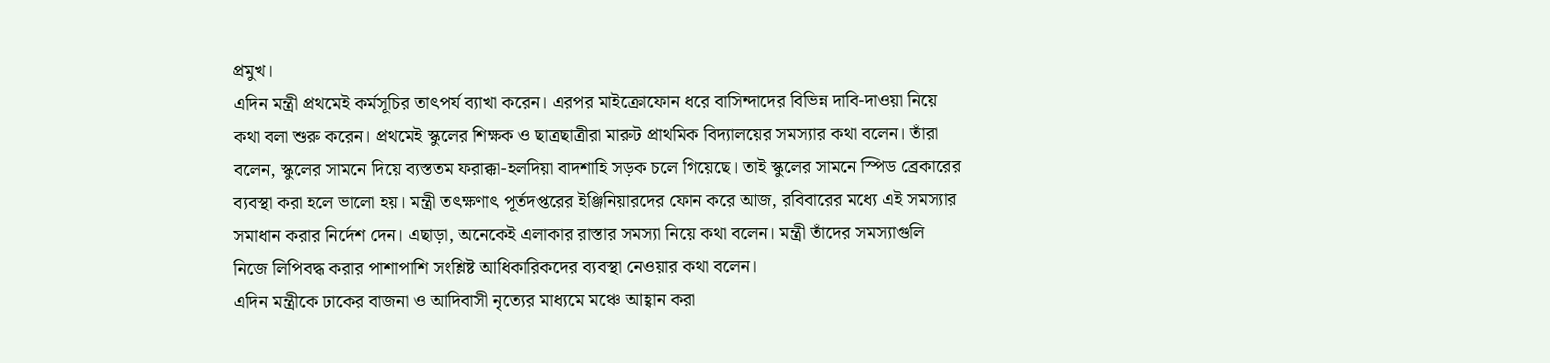প্রমুখ।
এদিন মন্ত্রী প্রথমেই কর্মসূচির তাৎপর্য ব্যাখা করেন। এরপর মাইক্রোফোন ধরে বাসিন্দাদের বিভিন্ন দাবি-দাওয়া নিয়ে কথা বলা শুরু করেন। প্রথমেই স্কুলের শিক্ষক ও ছাত্রছাত্রীরা মারুট প্রাথমিক বিদ্যালয়ের সমস্যার কথা বলেন। তাঁরা বলেন, স্কুলের সামনে দিয়ে ব্যস্ততম ফরাক্কা-হলদিয়া বাদশাহি সড়ক চলে গিয়েছে। তাই স্কুলের সামনে স্পিড ব্রেকারের ব্যবস্থা করা হলে ভালো হয়। মন্ত্রী তৎক্ষণাৎ পূর্তদপ্তরের ইঞ্জিনিয়ারদের ফোন করে আজ, রবিবারের মধ্যে এই সমস্যার সমাধান করার নির্দেশ দেন। এছাড়া, অনেকেই এলাকার রাস্তার সমস্যা নিয়ে কথা বলেন। মন্ত্রী তাঁদের সমস্যাগুলি নিজে লিপিবদ্ধ করার পাশাপাশি সংশ্লিষ্ট আধিকারিকদের ব্যবস্থা নেওয়ার কথা বলেন।
এদিন মন্ত্রীকে ঢাকের বাজনা ও আদিবাসী নৃত্যের মাধ্যমে মঞ্চে আহ্বান করা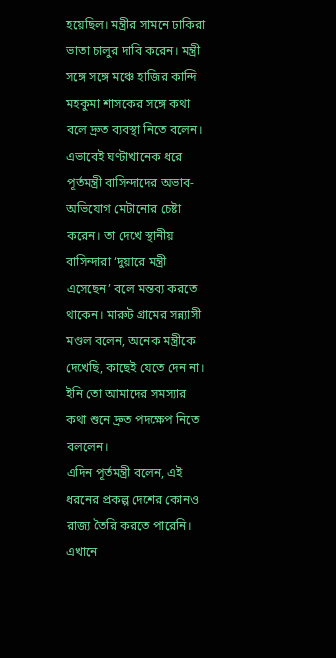হয়েছিল। মন্ত্রীর সামনে ঢাকিরা ভাতা চালুর দাবি করেন। মন্ত্রী সঙ্গে সঙ্গে মঞ্চে হাজির কান্দি মহকুমা শাসকের সঙ্গে কথা বলে দ্রুত ব্যবস্থা নিতে বলেন। এভাবেই ঘণ্টাখানেক ধরে পূর্তমন্ত্রী বাসিন্দাদের অভাব-অভিযোগ মেটানোর চেষ্টা করেন। তা দেখে স্থানীয় বাসিন্দারা ‘দুয়ারে মন্ত্রী এসেছেন’ বলে মন্তব্য করতে থাকেন। মারুট গ্রামের সন্ন্যাসী মণ্ডল বলেন, অনেক মন্ত্রীকে দেখেছি, কাছেই যেতে দেন না। ইনি তো আমাদের সমস্যার কথা শুনে দ্রুত পদক্ষেপ নিতে বললেন।
এদিন পূর্তমন্ত্রী বলেন, এই ধরনের প্রকল্প দেশের কোনও রাজ্য তৈরি করতে পারেনি। এখানে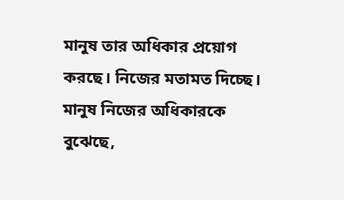মানুষ তার অধিকার প্রয়োগ করছে। নিজের মতামত দিচ্ছে। মানুষ নিজের অধিকারকে বুঝেছে,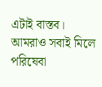এটাই বাস্তব। আমরাও সবাই মিলে পরিষেবা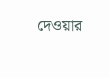দেওয়ার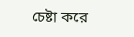চেষ্টা করে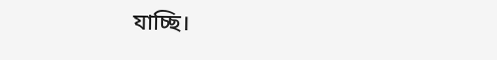যাচ্ছি।